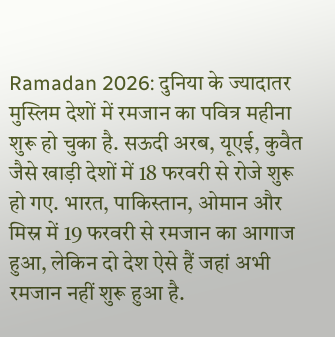Ramadan 2026: दुनिया के ज्यादातर मुस्लिम देशों में रमजान का पवित्र महीना शुरू हो चुका है. सऊदी अरब, यूएई, कुवैत जैसे खाड़ी देशों में 18 फरवरी से रोजे शुरू हो गए. भारत, पाकिस्तान, ओमान और मिस्र में 19 फरवरी से रमजान का आगाज हुआ, लेकिन दो देश ऐसे हैं जहां अभी रमजान नहीं शुरू हुआ है.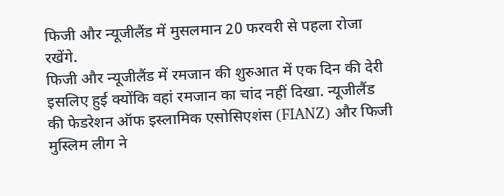फिजी और न्यूजीलैंड में मुसलमान 20 फरवरी से पहला रोजा रखेंगे.
फिजी और न्यूजीलैंड में रमजान की शुरुआत में एक दिन की देरी इसलिए हुई क्योंकि वहां रमजान का चांद नहीं दिखा. न्यूजीलैंड की फेडरेशन ऑफ इस्लामिक एसोसिएशंस (FIANZ) और फिजी मुस्लिम लीग ने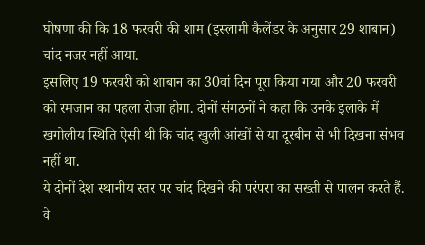घोषणा की कि 18 फरवरी की शाम (इस्लामी कैलेंडर के अनुसार 29 शाबान) चांद नजर नहीं आया.
इसलिए 19 फरवरी को शाबान का 30वां दिन पूरा किया गया और 20 फरवरी को रमजान का पहला रोजा होगा. दोनों संगठनों ने कहा कि उनके इलाके में खगोलीय स्थिति ऐसी थी कि चांद खुली आंखों से या दूरबीन से भी दिखना संभव नहीं था.
ये दोनों देश स्थानीय स्तर पर चांद दिखने की परंपरा का सख्ती से पालन करते हैं. वे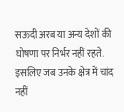सऊदी अरब या अन्य देशों की घोषणा पर निर्भर नहीं रहते. इसलिए जब उनके क्षेत्र में चांद नहीं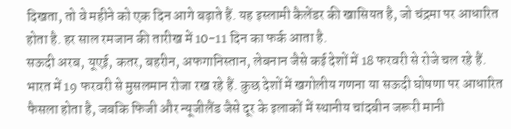दिखता, तो वे महीने को एक दिन आगे बढ़ाते हैं. यह इस्लामी कैलेंडर की खासियत है, जो चंद्रमा पर आधारित होता है. हर साल रमजान की तारीख में 10-11 दिन का फर्क आता है.
सऊदी अरब, यूएई, कतर, बहरीन, अफगानिस्तान, लेबनान जैसे कई देशों में 18 फरवरी से रोजे चल रहे हैं. भारत में 19 फरवरी से मुसलमान रोजा रख रहे हैं. कुछ देशों में खगोलीय गणना या सऊदी घोषणा पर आधारित फैसला होता है, जबकि फिजी और न्यूजीलैंड जैसे दूर के इलाकों में स्थानीय चांदबीन जरूरी मानी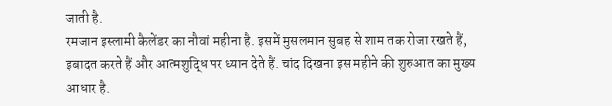जाती है.
रमजान इस्लामी कैलेंडर का नौवां महीना है. इसमें मुसलमान सुबह से शाम तक रोजा रखते हैं, इबादत करते हैं और आत्मशुद्धि पर ध्यान देते हैं. चांद दिखना इस महीने की शुरुआत का मुख्य आधार है.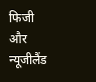फिजी और न्यूजीलैंड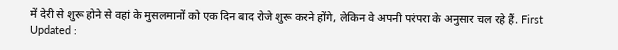में देरी से शुरू होने से वहां के मुसलमानों को एक दिन बाद रोजे शुरू करने होंगे, लेकिन वे अपनी परंपरा के अनुसार चल रहे हैं. First Updated :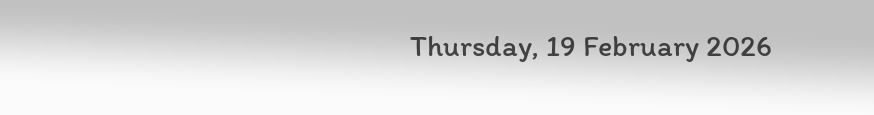Thursday, 19 February 2026